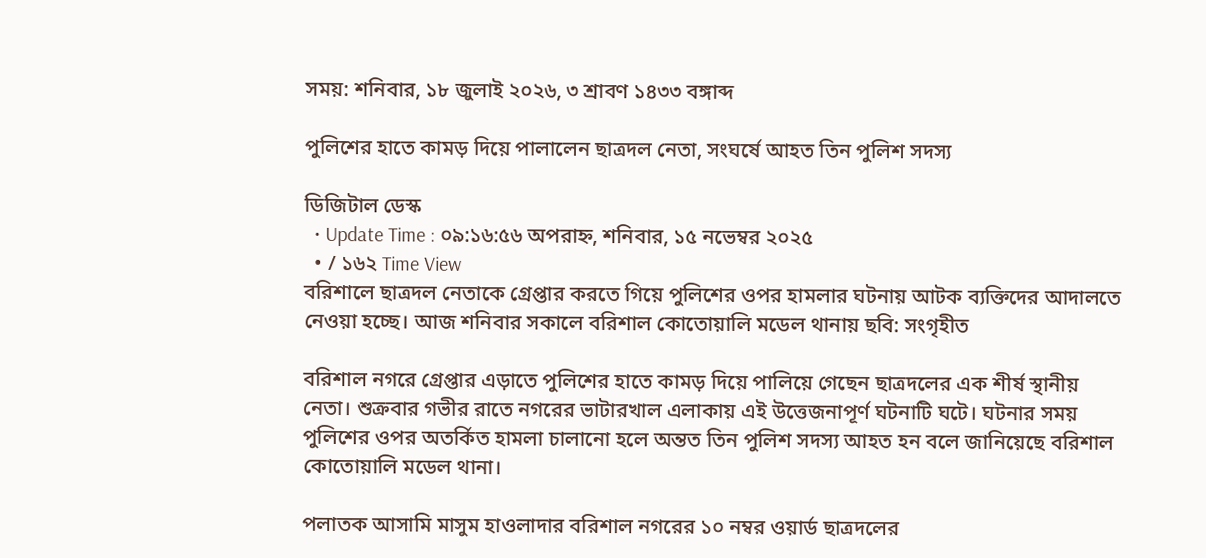সময়: শনিবার, ১৮ জুলাই ২০২৬, ৩ শ্রাবণ ১৪৩৩ বঙ্গাব্দ

পুলিশের হাতে কামড় দিয়ে পালালেন ছাত্রদল নেতা, সংঘর্ষে আহত তিন পুলিশ সদস্য

ডিজিটাল ডেস্ক
  • Update Time : ০৯:১৬:৫৬ অপরাহ্ন, শনিবার, ১৫ নভেম্বর ২০২৫
  • / ১৬২ Time View
বরিশালে ছাত্রদল নেতাকে গ্রেপ্তার করতে গিয়ে পুলিশের ওপর হামলার ঘটনায় আটক ব্যক্তিদের আদালতে নেওয়া হচ্ছে। আজ শনিবার সকালে বরিশাল কোতোয়ালি মডেল থানায় ছবি: সংগৃহীত

বরিশাল নগরে গ্রেপ্তার এড়াতে পুলিশের হাতে কামড় দিয়ে পালিয়ে গেছেন ছাত্রদলের এক শীর্ষ স্থানীয় নেতা। শুক্রবার গভীর রাতে নগরের ভাটারখাল এলাকায় এই উত্তেজনাপূর্ণ ঘটনাটি ঘটে। ঘটনার সময় পুলিশের ওপর অতর্কিত হামলা চালানো হলে অন্তত তিন পুলিশ সদস্য আহত হন বলে জানিয়েছে বরিশাল কোতোয়ালি মডেল থানা।

পলাতক আসামি মাসুম হাওলাদার বরিশাল নগরের ১০ নম্বর ওয়ার্ড ছাত্রদলের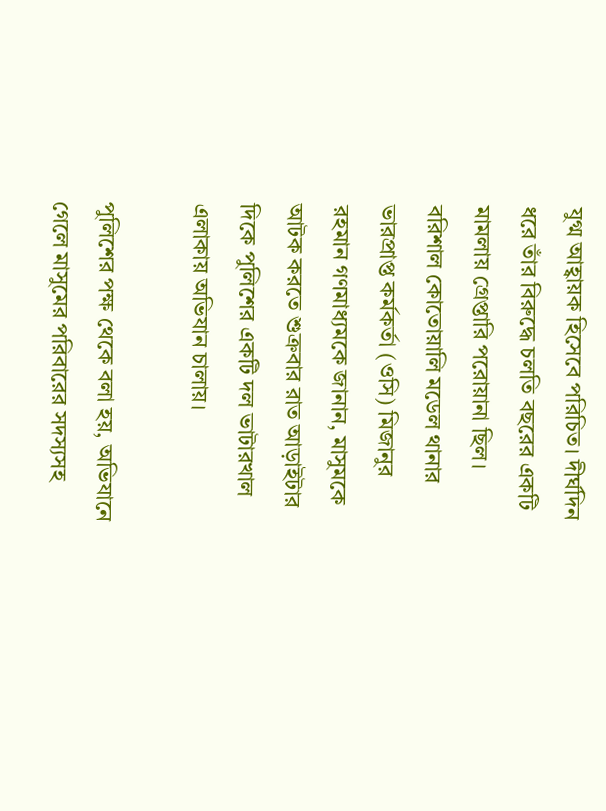যুগ্ম আহ্বায়ক হিসেবে পরিচিত। দীর্ঘদিন ধরে তাঁর বিরুদ্ধে চলতি বছরের একটি মামলায় গ্রেপ্তারি পরোয়ানা ছিল। বরিশাল কোতোয়ালি মডেল থানার ভারপ্রাপ্ত কর্মকর্তা (ওসি) মিজানুর রহমান গণমাধ্যমকে জানান, মাসুমকে আটক করতে শুক্রবার রাত আড়াইটার দিকে পুলিশের একটি দল ভাটারখাল এলাকায় অভিযান চালায়।

পুলিশের পক্ষ থেকে বলা হয়, অভিযানে গেলে মাসুমের পরিবারের সদস্যসহ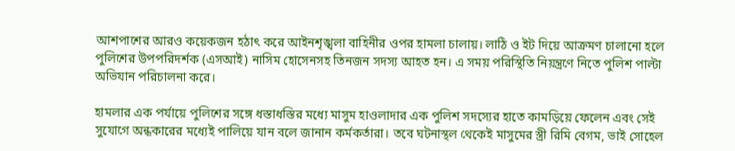আশপাশের আরও কয়েকজন হঠাৎ করে আইনশৃঙ্খলা বাহিনীর ওপর হামলা চালায়। লাঠি ও ইট দিয়ে আক্রমণ চালানো হলে পুলিশের উপপরিদর্শক (এসআই) নাসিম হোসেনসহ তিনজন সদস্য আহত হন। এ সময় পরিস্থিতি নিয়ন্ত্রণে নিতে পুলিশ পাল্টা অভিযান পরিচালনা করে।

হামলার এক পর্যায়ে পুলিশের সঙ্গে ধস্তাধস্তির মধ্যে মাসুম হাওলাদার এক পুলিশ সদস্যের হাতে কামড়িয়ে ফেলেন এবং সেই সুযোগে অন্ধকারের মধ্যেই পালিয়ে যান বলে জানান কর্মকর্তারা। তবে ঘটনাস্থল থেকেই মাসুমের স্ত্রী রিমি বেগম, ভাই সোহেল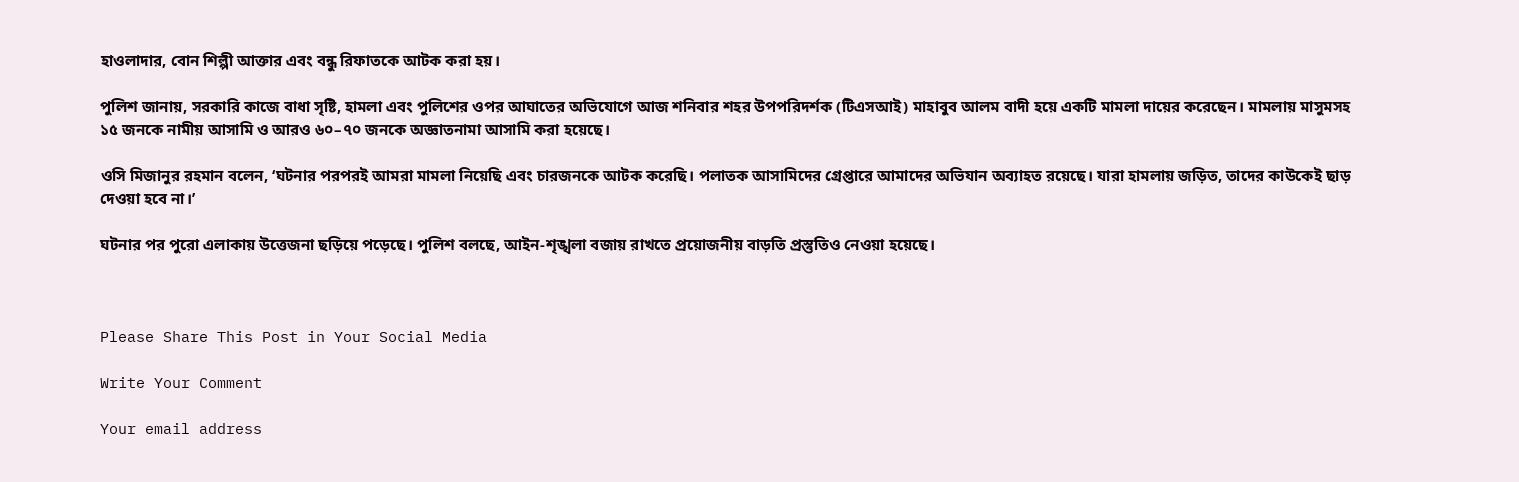হাওলাদার, বোন শিল্পী আক্তার এবং বন্ধু রিফাতকে আটক করা হয়।

পুলিশ জানায়, সরকারি কাজে বাধা সৃষ্টি, হামলা এবং পুলিশের ওপর আঘাতের অভিযোগে আজ শনিবার শহর উপপরিদর্শক (টিএসআই) মাহাবুব আলম বাদী হয়ে একটি মামলা দায়ের করেছেন। মামলায় মাসুমসহ ১৫ জনকে নামীয় আসামি ও আরও ৬০–৭০ জনকে অজ্ঞাতনামা আসামি করা হয়েছে।

ওসি মিজানুর রহমান বলেন, ‘ঘটনার পরপরই আমরা মামলা নিয়েছি এবং চারজনকে আটক করেছি। পলাতক আসামিদের গ্রেপ্তারে আমাদের অভিযান অব্যাহত রয়েছে। যারা হামলায় জড়িত, তাদের কাউকেই ছাড় দেওয়া হবে না।’

ঘটনার পর পুরো এলাকায় উত্তেজনা ছড়িয়ে পড়েছে। পুলিশ বলছে, আইন-শৃঙ্খলা বজায় রাখতে প্রয়োজনীয় বাড়তি প্রস্তুতিও নেওয়া হয়েছে।



Please Share This Post in Your Social Media

Write Your Comment

Your email address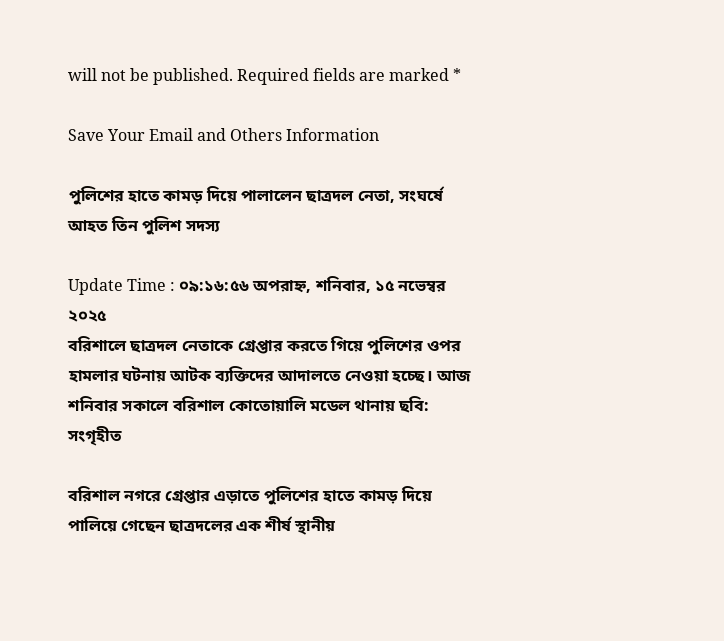will not be published. Required fields are marked *

Save Your Email and Others Information

পুলিশের হাতে কামড় দিয়ে পালালেন ছাত্রদল নেতা, সংঘর্ষে আহত তিন পুলিশ সদস্য

Update Time : ০৯:১৬:৫৬ অপরাহ্ন, শনিবার, ১৫ নভেম্বর ২০২৫
বরিশালে ছাত্রদল নেতাকে গ্রেপ্তার করতে গিয়ে পুলিশের ওপর হামলার ঘটনায় আটক ব্যক্তিদের আদালতে নেওয়া হচ্ছে। আজ শনিবার সকালে বরিশাল কোতোয়ালি মডেল থানায় ছবি: সংগৃহীত

বরিশাল নগরে গ্রেপ্তার এড়াতে পুলিশের হাতে কামড় দিয়ে পালিয়ে গেছেন ছাত্রদলের এক শীর্ষ স্থানীয়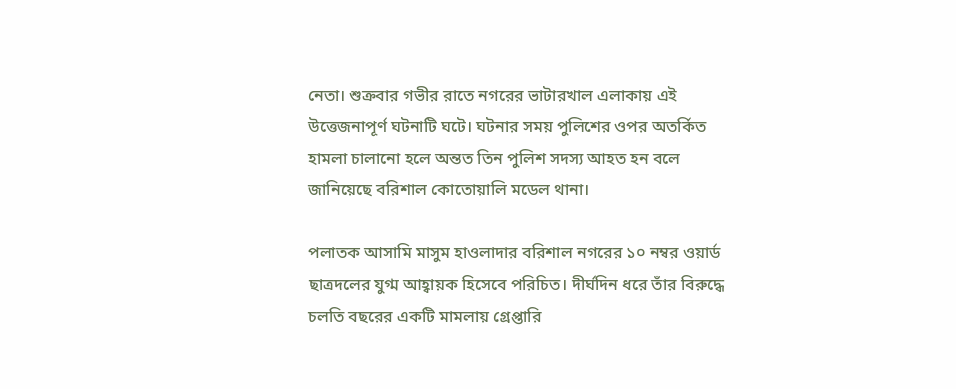নেতা। শুক্রবার গভীর রাতে নগরের ভাটারখাল এলাকায় এই উত্তেজনাপূর্ণ ঘটনাটি ঘটে। ঘটনার সময় পুলিশের ওপর অতর্কিত হামলা চালানো হলে অন্তত তিন পুলিশ সদস্য আহত হন বলে জানিয়েছে বরিশাল কোতোয়ালি মডেল থানা।

পলাতক আসামি মাসুম হাওলাদার বরিশাল নগরের ১০ নম্বর ওয়ার্ড ছাত্রদলের যুগ্ম আহ্বায়ক হিসেবে পরিচিত। দীর্ঘদিন ধরে তাঁর বিরুদ্ধে চলতি বছরের একটি মামলায় গ্রেপ্তারি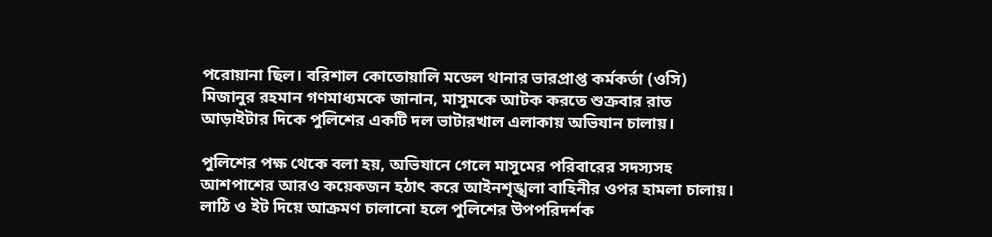পরোয়ানা ছিল। বরিশাল কোতোয়ালি মডেল থানার ভারপ্রাপ্ত কর্মকর্তা (ওসি) মিজানুর রহমান গণমাধ্যমকে জানান, মাসুমকে আটক করতে শুক্রবার রাত আড়াইটার দিকে পুলিশের একটি দল ভাটারখাল এলাকায় অভিযান চালায়।

পুলিশের পক্ষ থেকে বলা হয়, অভিযানে গেলে মাসুমের পরিবারের সদস্যসহ আশপাশের আরও কয়েকজন হঠাৎ করে আইনশৃঙ্খলা বাহিনীর ওপর হামলা চালায়। লাঠি ও ইট দিয়ে আক্রমণ চালানো হলে পুলিশের উপপরিদর্শক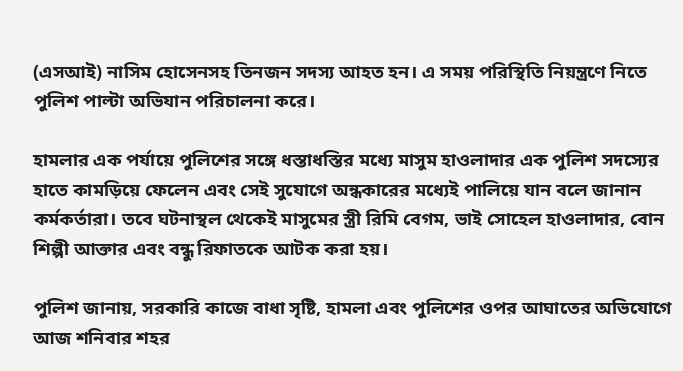(এসআই) নাসিম হোসেনসহ তিনজন সদস্য আহত হন। এ সময় পরিস্থিতি নিয়ন্ত্রণে নিতে পুলিশ পাল্টা অভিযান পরিচালনা করে।

হামলার এক পর্যায়ে পুলিশের সঙ্গে ধস্তাধস্তির মধ্যে মাসুম হাওলাদার এক পুলিশ সদস্যের হাতে কামড়িয়ে ফেলেন এবং সেই সুযোগে অন্ধকারের মধ্যেই পালিয়ে যান বলে জানান কর্মকর্তারা। তবে ঘটনাস্থল থেকেই মাসুমের স্ত্রী রিমি বেগম, ভাই সোহেল হাওলাদার, বোন শিল্পী আক্তার এবং বন্ধু রিফাতকে আটক করা হয়।

পুলিশ জানায়, সরকারি কাজে বাধা সৃষ্টি, হামলা এবং পুলিশের ওপর আঘাতের অভিযোগে আজ শনিবার শহর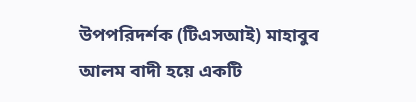উপপরিদর্শক (টিএসআই) মাহাবুব আলম বাদী হয়ে একটি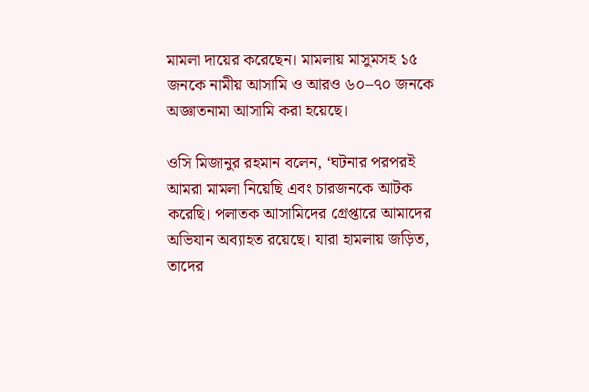মামলা দায়ের করেছেন। মামলায় মাসুমসহ ১৫ জনকে নামীয় আসামি ও আরও ৬০–৭০ জনকে অজ্ঞাতনামা আসামি করা হয়েছে।

ওসি মিজানুর রহমান বলেন, ‘ঘটনার পরপরই আমরা মামলা নিয়েছি এবং চারজনকে আটক করেছি। পলাতক আসামিদের গ্রেপ্তারে আমাদের অভিযান অব্যাহত রয়েছে। যারা হামলায় জড়িত, তাদের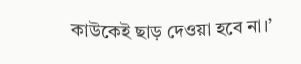কাউকেই ছাড় দেওয়া হবে না।’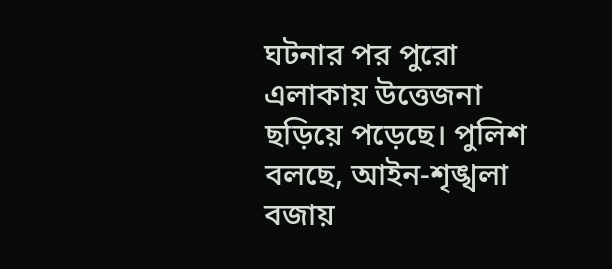ঘটনার পর পুরো এলাকায় উত্তেজনা ছড়িয়ে পড়েছে। পুলিশ বলছে, আইন-শৃঙ্খলা বজায়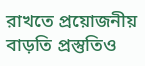রাখতে প্রয়োজনীয় বাড়তি প্রস্তুতিও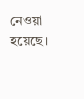নেওয়া হয়েছে।